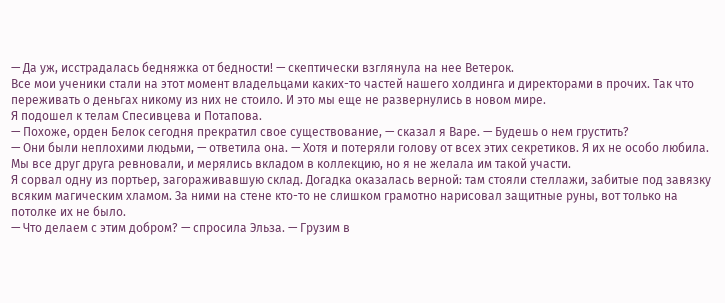— Да уж, исстрадалась бедняжка от бедности! — скептически взглянула на нее Ветерок.
Все мои ученики стали на этот момент владельцами каких-то частей нашего холдинга и директорами в прочих. Так что переживать о деньгах никому из них не стоило. И это мы еще не развернулись в новом мире.
Я подошел к телам Спесивцева и Потапова.
— Похоже, орден Белок сегодня прекратил свое существование, — сказал я Варе. — Будешь о нем грустить?
— Они были неплохими людьми, — ответила она. — Хотя и потеряли голову от всех этих секретиков. Я их не особо любила. Мы все друг друга ревновали, и мерялись вкладом в коллекцию, но я не желала им такой участи.
Я сорвал одну из портьер, загораживавшую склад. Догадка оказалась верной: там стояли стеллажи, забитые под завязку всяким магическим хламом. За ними на стене кто-то не слишком грамотно нарисовал защитные руны, вот только на потолке их не было.
— Что делаем с этим добром? — спросила Эльза. — Грузим в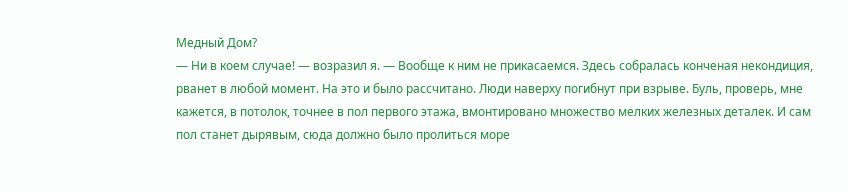Медный Дом?
— Ни в коем случае! — возразил я. — Вообще к ним не прикасаемся. Здесь собралась конченая некондиция, рванет в любой момент. На это и было рассчитано. Люди наверху погибнут при взрыве. Буль, проверь, мне кажется, в потолок, точнее в пол первого этажа, вмонтировано множество мелких железных деталек. И сам пол станет дырявым, сюда должно было пролиться море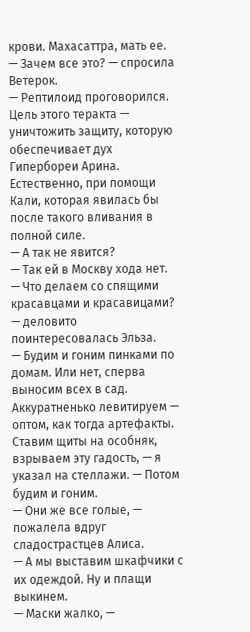крови. Махасаттра, мать ее.
— Зачем все это? — спросила Ветерок.
— Рептилоид проговорился. Цель этого теракта — уничтожить защиту, которую обеспечивает дух Гипербореи Арина. Естественно, при помощи Кали, которая явилась бы после такого вливания в полной силе.
— А так не явится?
— Так ей в Москву хода нет.
— Что делаем со спящими красавцами и красавицами? — деловито поинтересовалась Эльза.
— Будим и гоним пинками по домам. Или нет, сперва выносим всех в сад. Аккуратненько левитируем — оптом, как тогда артефакты. Ставим щиты на особняк, взрываем эту гадость, — я указал на стеллажи. — Потом будим и гоним.
— Они же все голые, — пожалела вдруг сладострастцев Алиса.
— А мы выставим шкафчики с их одеждой. Ну и плащи выкинем.
— Маски жалко, —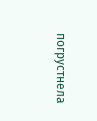погрустнела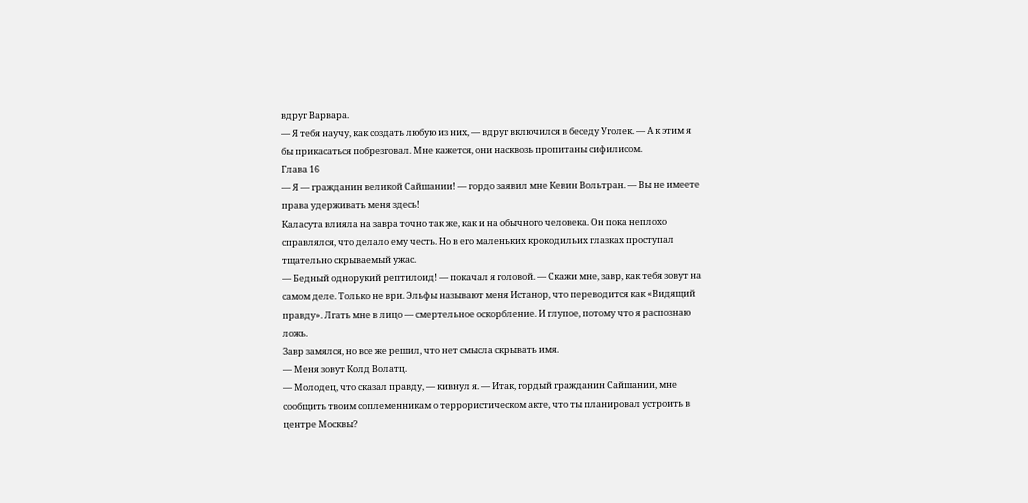вдруг Варвара.
— Я тебя научу, как создать любую из них, — вдруг включился в беседу Уголек. — А к этим я бы прикасаться побрезговал. Мне кажется, они насквозь пропитаны сифилисом.
Глава 16
— Я — гражданин великой Сайшании! — гордо заявил мне Кевин Вольтран. — Вы не имеете права удерживать меня здесь!
Каласута влияла на завра точно так же, как и на обычного человека. Он пока неплохо справлялся, что делало ему честь. Но в его маленьких крокодильих глазках проступал тщательно скрываемый ужас.
— Бедный однорукий рептилоид! — покачал я головой. — Скажи мне, завр, как тебя зовут на самом деле. Только не ври. Эльфы называют меня Истанор, что переводится как «Видящий правду». Лгать мне в лицо — смертельное оскорбление. И глупое, потому что я распознаю ложь.
Завр замялся, но все же решил, что нет смысла скрывать имя.
— Меня зовут Колд Волатц.
— Молодец, что сказал правду, — кивнул я. — Итак, гордый гражданин Сайшании, мне сообщить твоим соплеменникам о террористическом акте, что ты планировал устроить в центре Москвы?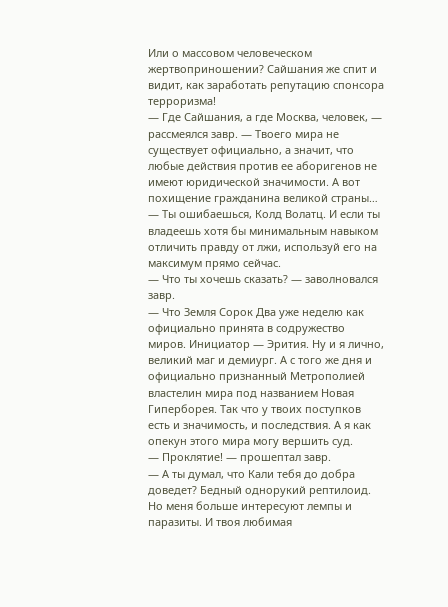Или о массовом человеческом жертвоприношении? Сайшания же спит и видит, как заработать репутацию спонсора терроризма!
— Где Сайшания, а где Москва, человек, — рассмеялся завр. — Твоего мира не существует официально, а значит, что любые действия против ее аборигенов не имеют юридической значимости. А вот похищение гражданина великой страны…
— Ты ошибаешься, Колд Волатц. И если ты владеешь хотя бы минимальным навыком отличить правду от лжи, используй его на максимум прямо сейчас.
— Что ты хочешь сказать? — заволновался завр.
— Что Земля Сорок Два уже неделю как официально принята в содружество миров. Инициатор — Эрития. Ну и я лично, великий маг и демиург. А с того же дня и официально признанный Метрополией властелин мира под названием Новая Гиперборея. Так что у твоих поступков есть и значимость, и последствия. А я как опекун этого мира могу вершить суд.
— Проклятие! — прошептал завр.
— А ты думал, что Кали тебя до добра доведет? Бедный однорукий рептилоид. Но меня больше интересуют лемпы и паразиты. И твоя любимая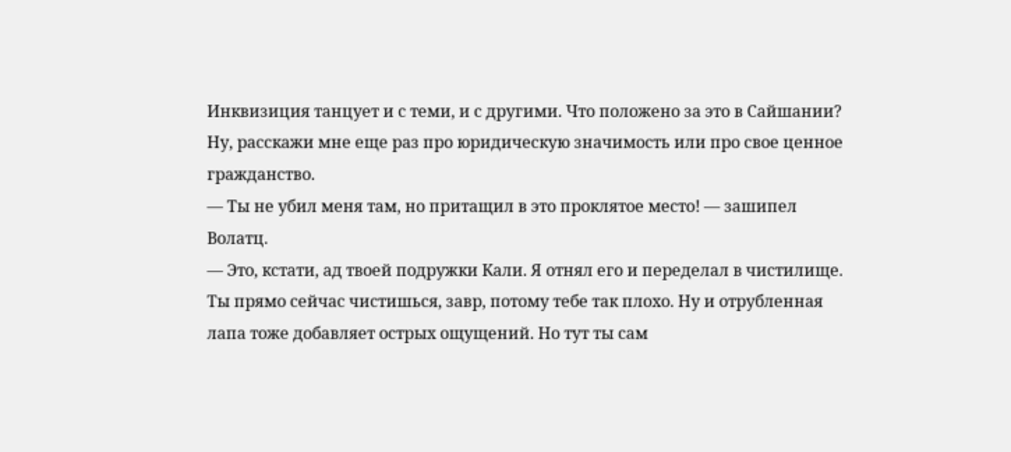Инквизиция танцует и с теми, и с другими. Что положено за это в Сайшании? Ну, расскажи мне еще раз про юридическую значимость или про свое ценное гражданство.
— Ты не убил меня там, но притащил в это проклятое место! — зашипел Волатц.
— Это, кстати, ад твоей подружки Кали. Я отнял его и переделал в чистилище. Ты прямо сейчас чистишься, завр, потому тебе так плохо. Ну и отрубленная лапа тоже добавляет острых ощущений. Но тут ты сам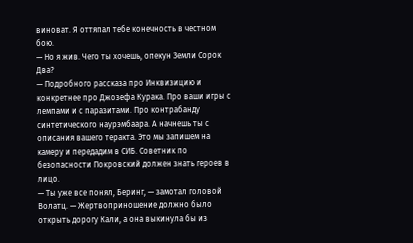виноват. Я оттяпал тебе конечность в честном бою.
— Но я жив. Чего ты хочешь, опекун Земли Сорок Два?
— Подробного рассказа про Инквизицию и конкретнее про Джозефа Курака. Про ваши игры с лемпами и с паразитами. Про контрабанду синтетического наурэмбаара. А начнешь ты с описания вашего теракта. Это мы запишем на камеру и передадим в СИБ. Советник по безопасности Покровский должен знать героев в лицо.
— Ты уже все понял, Беринг, — замотал головой Волатц. — Жертвоприношение должно было открыть дорогу Кали, а она выкинула бы из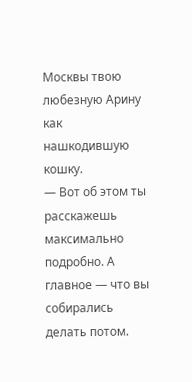Москвы твою любезную Арину как нашкодившую кошку.
— Вот об этом ты расскажешь максимально подробно. А главное — что вы собирались делать потом.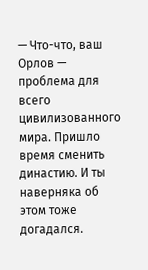— Что-что, ваш Орлов — проблема для всего цивилизованного мира. Пришло время сменить династию. И ты наверняка об этом тоже догадался.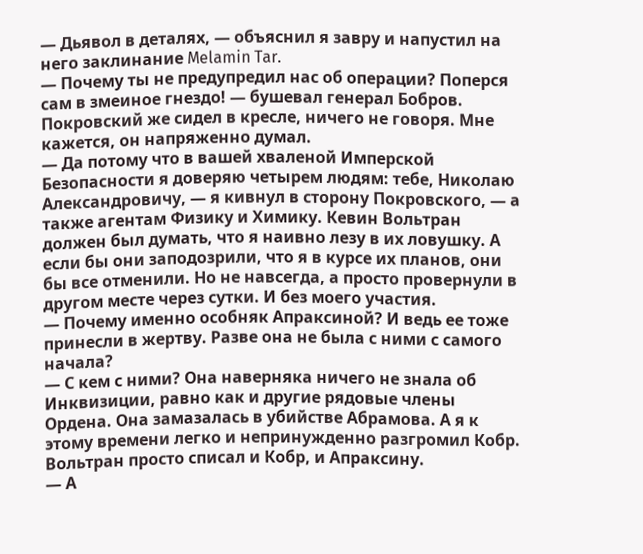— Дьявол в деталях, — объяснил я завру и напустил на него заклинание Melamin Tar.
— Почему ты не предупредил нас об операции? Поперся сам в змеиное гнездо! — бушевал генерал Бобров.
Покровский же сидел в кресле, ничего не говоря. Мне кажется, он напряженно думал.
— Да потому что в вашей хваленой Имперской Безопасности я доверяю четырем людям: тебе, Николаю Александровичу, — я кивнул в сторону Покровского, — а также агентам Физику и Химику. Кевин Вольтран должен был думать, что я наивно лезу в их ловушку. А если бы они заподозрили, что я в курсе их планов, они бы все отменили. Но не навсегда, а просто провернули в другом месте через сутки. И без моего участия.
— Почему именно особняк Апраксиной? И ведь ее тоже принесли в жертву. Разве она не была с ними с самого начала?
— С кем с ними? Она наверняка ничего не знала об Инквизиции, равно как и другие рядовые члены Ордена. Она замазалась в убийстве Абрамова. А я к этому времени легко и непринужденно разгромил Кобр. Вольтран просто списал и Кобр, и Апраксину.
— А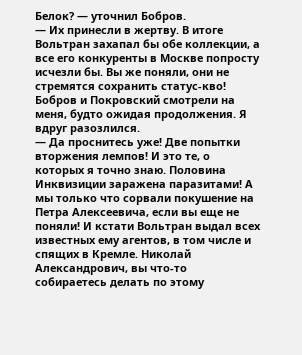Белок? — уточнил Бобров.
— Их принесли в жертву. В итоге Вольтран захапал бы обе коллекции, а все его конкуренты в Москве попросту исчезли бы. Вы же поняли, они не стремятся сохранить статус-кво!
Бобров и Покровский смотрели на меня, будто ожидая продолжения. Я вдруг разозлился.
— Да проснитесь уже! Две попытки вторжения лемпов! И это те, о которых я точно знаю. Половина Инквизиции заражена паразитами! А мы только что сорвали покушение на Петра Алексеевича, если вы еще не поняли! И кстати Вольтран выдал всех известных ему агентов, в том числе и спящих в Кремле. Николай Александрович, вы что-то собираетесь делать по этому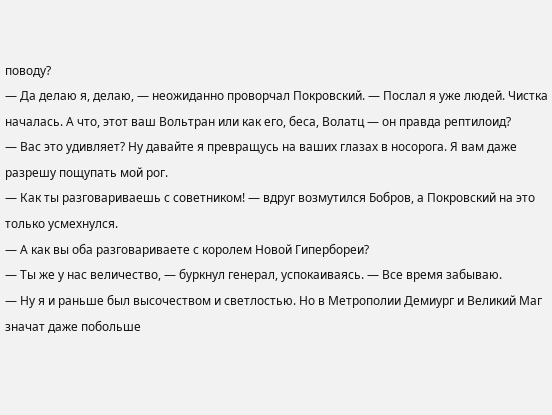поводу?
— Да делаю я, делаю, — неожиданно проворчал Покровский. — Послал я уже людей. Чистка началась. А что, этот ваш Вольтран или как его, беса, Волатц — он правда рептилоид?
— Вас это удивляет? Ну давайте я превращусь на ваших глазах в носорога. Я вам даже разрешу пощупать мой рог.
— Как ты разговариваешь с советником! — вдруг возмутился Бобров, а Покровский на это только усмехнулся.
— А как вы оба разговариваете с королем Новой Гипербореи?
— Ты же у нас величество, — буркнул генерал, успокаиваясь. — Все время забываю.
— Ну я и раньше был высочеством и светлостью. Но в Метрополии Демиург и Великий Маг значат даже побольше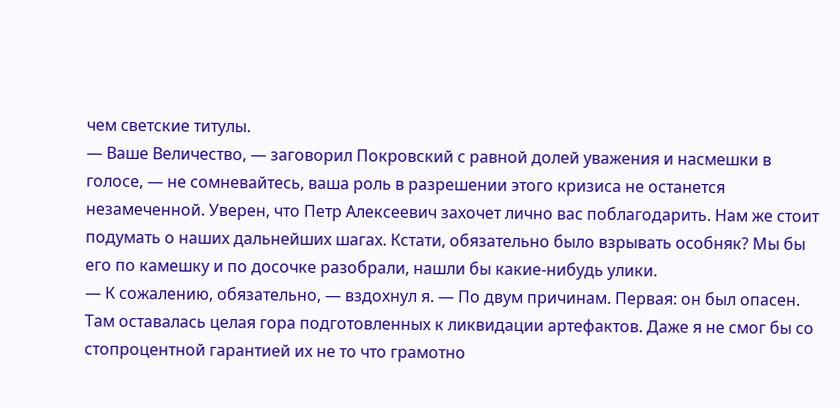чем светские титулы.
— Ваше Величество, — заговорил Покровский с равной долей уважения и насмешки в голосе, — не сомневайтесь, ваша роль в разрешении этого кризиса не останется незамеченной. Уверен, что Петр Алексеевич захочет лично вас поблагодарить. Нам же стоит подумать о наших дальнейших шагах. Кстати, обязательно было взрывать особняк? Мы бы его по камешку и по досочке разобрали, нашли бы какие-нибудь улики.
— К сожалению, обязательно, — вздохнул я. — По двум причинам. Первая: он был опасен. Там оставалась целая гора подготовленных к ликвидации артефактов. Даже я не смог бы со стопроцентной гарантией их не то что грамотно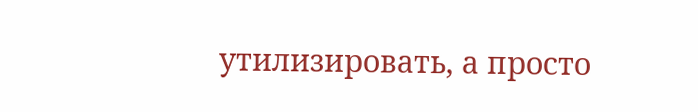утилизировать, а просто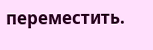переместить.